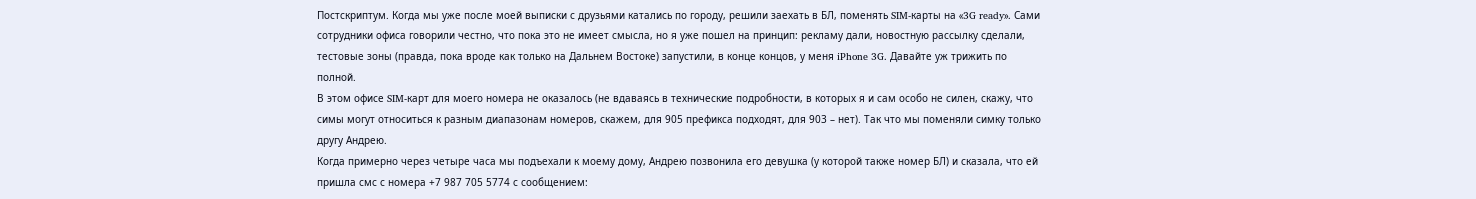Постскриптум. Когда мы уже после моей выписки с друзьями катались по городу, решили заехать в БЛ, поменять SIM-карты на «3G ready». Сами сотрудники офиса говорили честно, что пока это не имеет смысла, но я уже пошел на принцип: рекламу дали, новостную рассылку сделали, тестовые зоны (правда, пока вроде как только на Дальнем Востоке) запустили, в конце концов, у меня iPhone 3G. Давайте уж трижить по полной.
В этом офисе SIM-карт для моего номера не оказалось (не вдаваясь в технические подробности, в которых я и сам особо не силен, скажу, что симы могут относиться к разным диапазонам номеров, скажем, для 905 префикса подходят, для 903 – нет). Так что мы поменяли симку только другу Андрею.
Когда примерно через четыре часа мы подъехали к моему дому, Андрею позвонила его девушка (у которой также номер БЛ) и сказала, что ей пришла смс с номера +7 987 705 5774 с сообщением: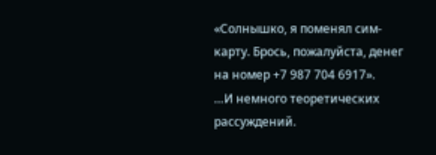«Солнышко, я поменял сим-карту. Брось, пожалуйста, денег на номер +7 987 704 6917».
…И немного теоретических рассуждений.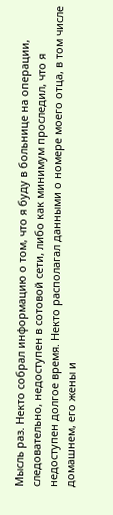Мысль раз. Некто собрал информацию о том, что я буду в больнице на операции, следовательно, недоступен в сотовой сети, либо как минимум проследил, что я недоступен долгое время. Некто располагал данными о номере моего отца, в том числе домашнем, его жены и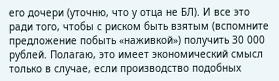его дочери (уточню, что у отца не БЛ). И все это ради того, чтобы с риском быть взятым (вспомните предложение побыть «наживкой») получить 30 000 рублей. Полагаю, это имеет экономический смысл только в случае, если производство подобных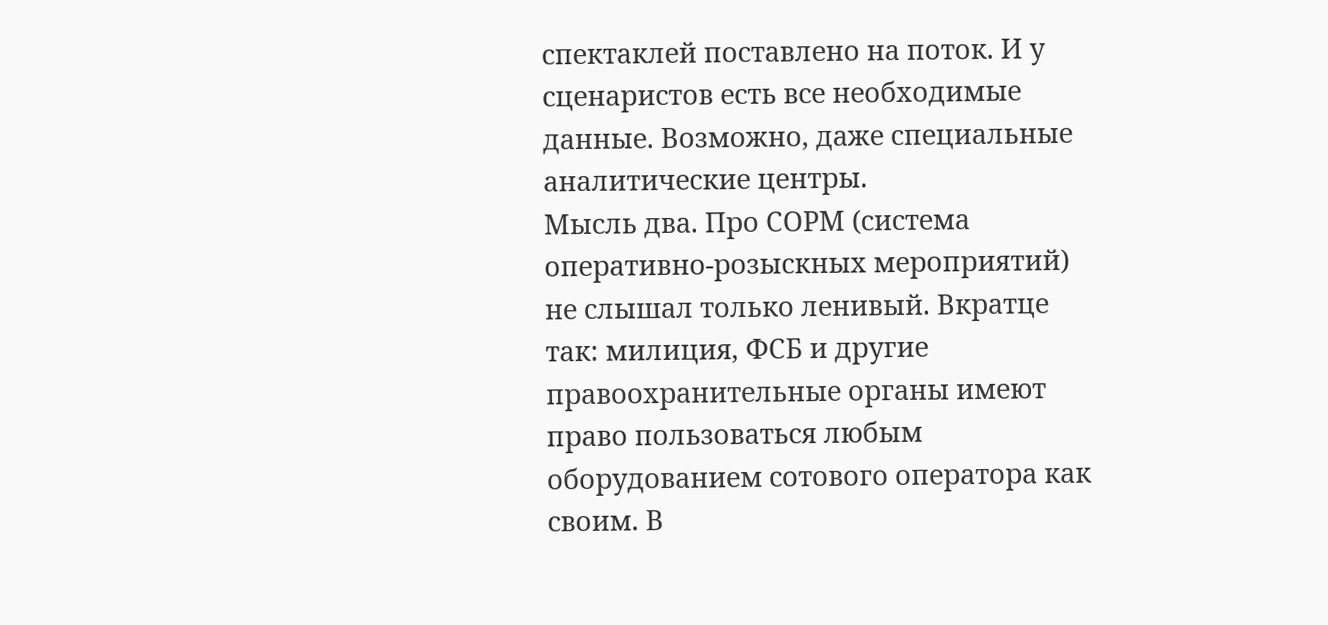спектаклей поставлено на поток. И у сценаристов есть все необходимые данные. Возможно, даже специальные аналитические центры.
Мысль два. Про СОРМ (система оперативно-розыскных мероприятий) не слышал только ленивый. Вкратце так: милиция, ФСБ и другие правоохранительные органы имеют право пользоваться любым оборудованием сотового оператора как своим. В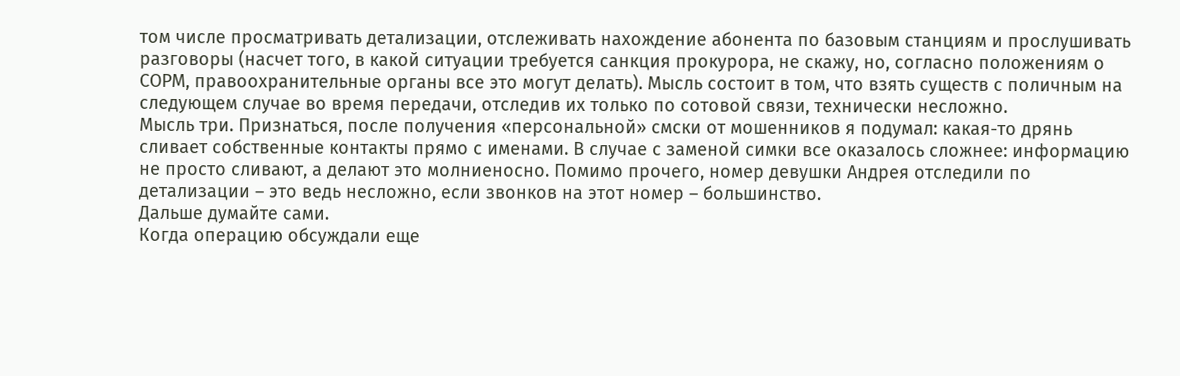том числе просматривать детализации, отслеживать нахождение абонента по базовым станциям и прослушивать разговоры (насчет того, в какой ситуации требуется санкция прокурора, не скажу, но, согласно положениям о СОРМ, правоохранительные органы все это могут делать). Мысль состоит в том, что взять существ с поличным на следующем случае во время передачи, отследив их только по сотовой связи, технически несложно.
Мысль три. Признаться, после получения «персональной» смски от мошенников я подумал: какая-то дрянь сливает собственные контакты прямо с именами. В случае с заменой симки все оказалось сложнее: информацию не просто сливают, а делают это молниеносно. Помимо прочего, номер девушки Андрея отследили по детализации – это ведь несложно, если звонков на этот номер – большинство.
Дальше думайте сами.
Когда операцию обсуждали еще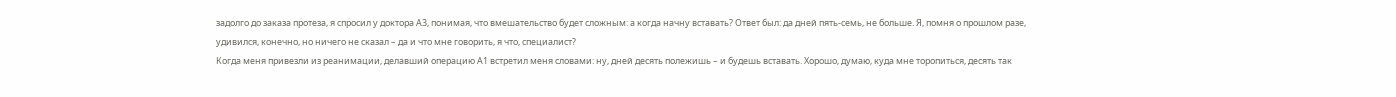задолго до заказа протеза, я спросил у доктора А3, понимая, что вмешательство будет сложным: а когда начну вставать? Ответ был: да дней пять-семь, не больше. Я, помня о прошлом разе, удивился, конечно, но ничего не сказал – да и что мне говорить, я что, специалист?
Когда меня привезли из реанимации, делавший операцию А1 встретил меня словами: ну, дней десять полежишь – и будешь вставать. Хорошо, думаю, куда мне торопиться, десять так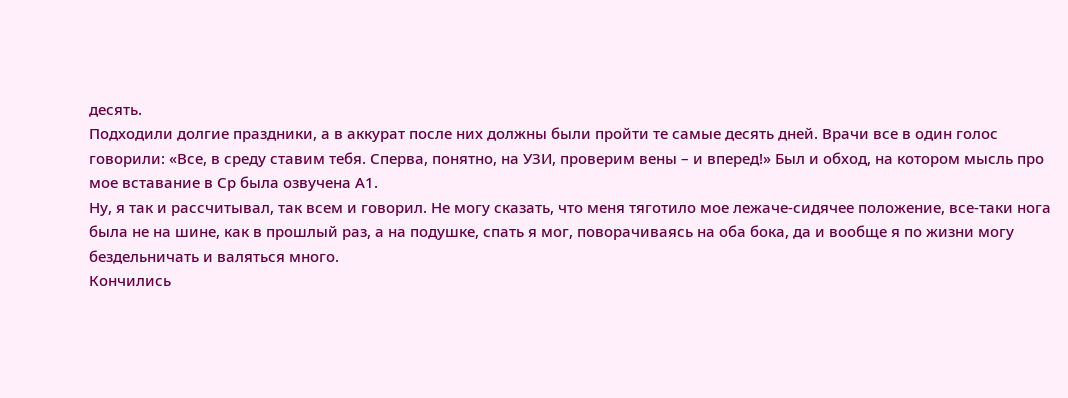десять.
Подходили долгие праздники, а в аккурат после них должны были пройти те самые десять дней. Врачи все в один голос говорили: «Все, в среду ставим тебя. Сперва, понятно, на УЗИ, проверим вены – и вперед!» Был и обход, на котором мысль про мое вставание в Ср была озвучена А1.
Ну, я так и рассчитывал, так всем и говорил. Не могу сказать, что меня тяготило мое лежаче-сидячее положение, все-таки нога была не на шине, как в прошлый раз, а на подушке, спать я мог, поворачиваясь на оба бока, да и вообще я по жизни могу бездельничать и валяться много.
Кончились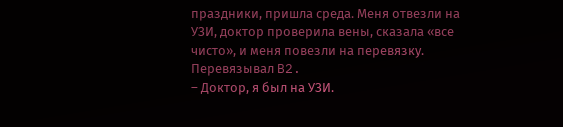праздники, пришла среда. Меня отвезли на УЗИ, доктор проверила вены, сказала «все чисто», и меня повезли на перевязку. Перевязывал B2.
– Доктор, я был на УЗИ.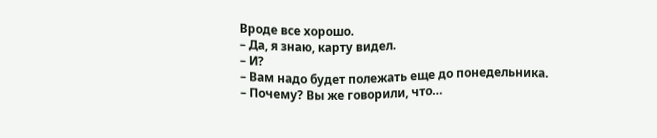Вроде все хорошо.
– Да, я знаю, карту видел.
– И?
– Вам надо будет полежать еще до понедельника.
– Почему? Вы же говорили, что…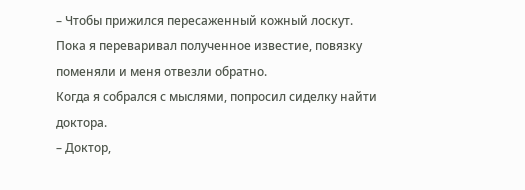– Чтобы прижился пересаженный кожный лоскут.
Пока я переваривал полученное известие, повязку поменяли и меня отвезли обратно.
Когда я собрался с мыслями, попросил сиделку найти доктора.
– Доктор,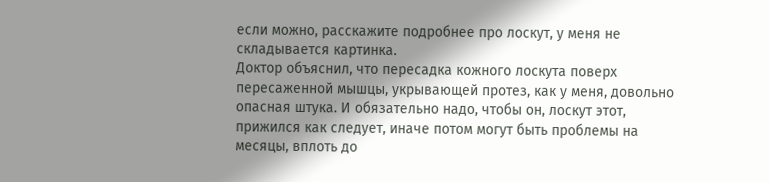если можно, расскажите подробнее про лоскут, у меня не складывается картинка.
Доктор объяснил, что пересадка кожного лоскута поверх пересаженной мышцы, укрывающей протез, как у меня, довольно опасная штука. И обязательно надо, чтобы он, лоскут этот, прижился как следует, иначе потом могут быть проблемы на месяцы, вплоть до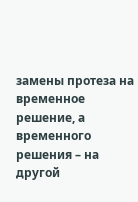замены протеза на временное решение, а временного решения – на другой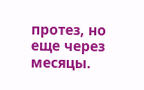протез, но еще через месяцы.